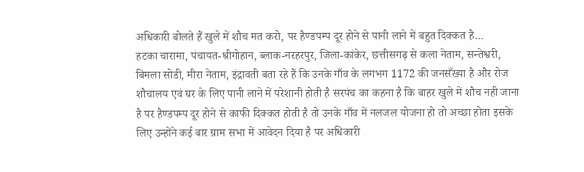अधिकारी बोलते हैं खुले में शौच मत करो, पर हैण्डपम्प दूर होने से पानी लाने में बहुत दिक्कत है...
हटका चारामा, पंचायत-श्रीगोहान, ब्लाक-नरहरपुर, जिला-कांकेर, छत्तीसगढ़ से कला नेताम, सन्तेश्वरी, बिमला सोडी, मीरा नेताम, इंद्रावती बता रहे हैं कि उनके गाँव के लगभग 1172 की जनसँख्या है और रोज शौचालय एवं घर के लिए पानी लाने में परेशानी होती है सरपंच का कहना है कि बाहर खुले में शौच नही जाना है पर हैण्डपम्प दूर होने से काफी दिक्कत होती है तो उनके गाँव में नलजल योजना हो तो अच्छा होता इसके लिए उन्होंने कई बार ग्राम सभा में आवेदन दिया है पर अधिकारी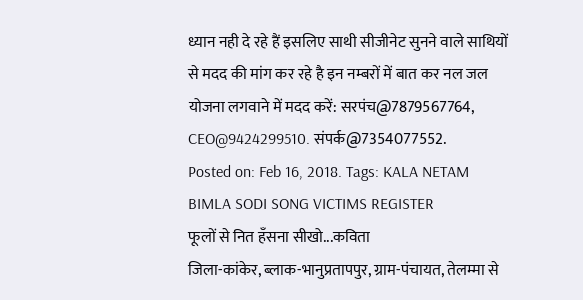ध्यान नही दे रहे हैं इसलिए साथी सीजीनेट सुनने वाले साथियों से मदद की मांग कर रहे है इन नम्बरों में बात कर नल जल योजना लगवाने में मदद करें: सरपंच@7879567764, CEO@9424299510. संपर्क@7354077552.
Posted on: Feb 16, 2018. Tags: KALA NETAM BIMLA SODI SONG VICTIMS REGISTER
फूलों से नित हँसना सीखो...कविता
जिला-कांकेर, ब्लाक-भानुप्रतापपुर, ग्राम-पंचायत, तेलम्मा से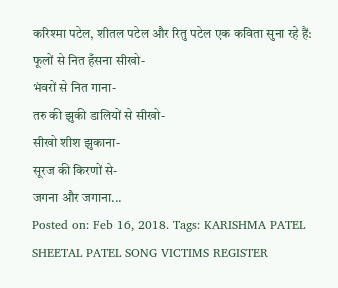करिश्मा पटेल, शीतल पटेल और रितु पटेल एक कविता सुना रहे हैं:
फूलों से नित हँसना सीखो-
भंवरों से नित गाना-
तरु की झुकी डालियों से सीखो-
सीखो शीश झुकाना-
सूरज की किरणों से-
जगना और जगाना...
Posted on: Feb 16, 2018. Tags: KARISHMA PATEL SHEETAL PATEL SONG VICTIMS REGISTER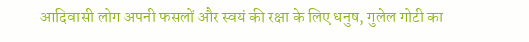आदिवासी लोग अपनी फसलों और स्वयं की रक्षा के लिए धनुष, गुलेल गोटी का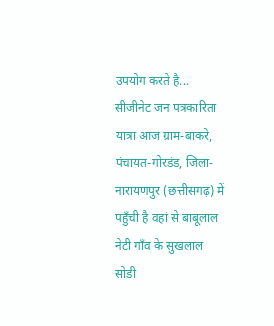उपयोग करते है...
सीजीनेट जन पत्रकारिता यात्रा आज ग्राम-बाकरे, पंचायत-गोरडंड, जिला-नारायणपुर (छत्तीसगढ़) में पहुँची है वहां से बाबूलाल नेटी गाँव के सुखलाल सोडी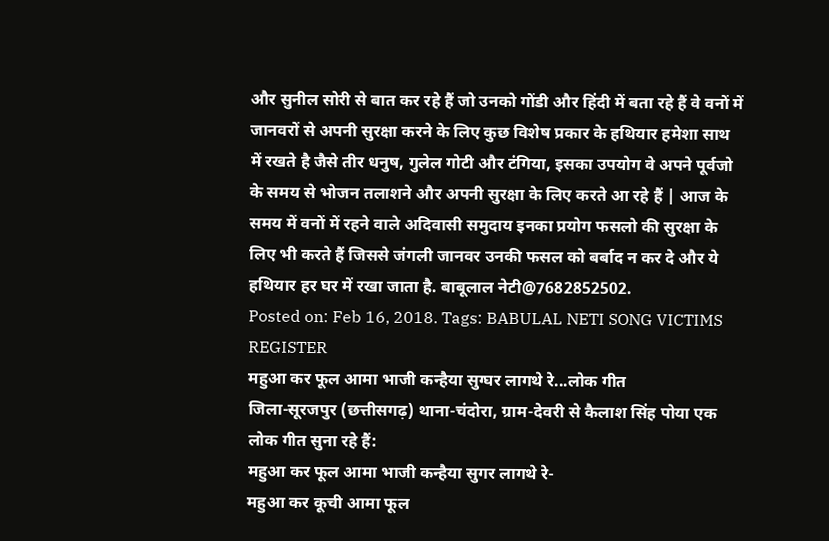और सुनील सोरी से बात कर रहे हैं जो उनको गोंडी और हिंदी में बता रहे हैं वे वनों में जानवरों से अपनी सुरक्षा करने के लिए कुछ विशेष प्रकार के हथियार हमेशा साथ में रखते है जैसे तीर धनुष, गुलेल गोटी और टंगिया, इसका उपयोग वे अपने पूर्वजो के समय से भोजन तलाशने और अपनी सुरक्षा के लिए करते आ रहे हैं | आज के समय में वनों में रहने वाले अदिवासी समुदाय इनका प्रयोग फसलो की सुरक्षा के लिए भी करते हैं जिससे जंगली जानवर उनकी फसल को बर्बाद न कर दे और ये हथियार हर घर में रखा जाता है. बाबूलाल नेटी@7682852502.
Posted on: Feb 16, 2018. Tags: BABULAL NETI SONG VICTIMS REGISTER
महुआ कर फूल आमा भाजी कन्हैया सुग्घर लागथे रे...लोक गीत
जिला-सूरजपुर (छत्तीसगढ़) थाना-चंदोरा, ग्राम-देवरी से कैलाश सिंह पोया एक लोक गीत सुना रहे हैं:
महुआ कर फूल आमा भाजी कन्हैया सुगर लागथे रे-
महुआ कर कूची आमा फूल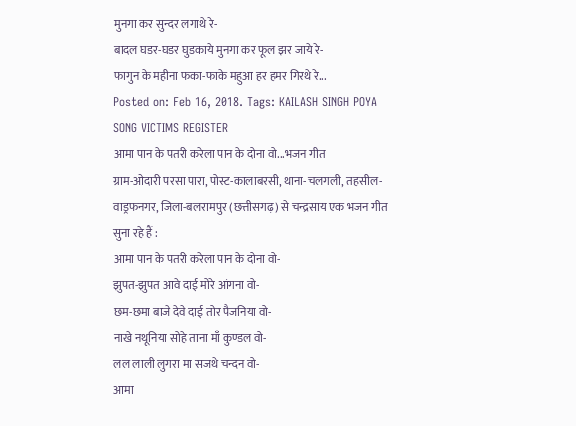मुनगा कर सुन्दर लगाथे रे-
बादल घडर-घडर घुडकाये मुनगा कर फूल झर जाये रे-
फागुन के महीना फका-फाके महुआ हर हमर गिरथे रे...
Posted on: Feb 16, 2018. Tags: KAILASH SINGH POYA SONG VICTIMS REGISTER
आमा पान के पतरी करेला पान के दोना वो...भजन गीत
ग्राम-ओदारी परसा पारा, पोस्ट-कालाबरसी, थाना-चलगली, तहसील-वाड्रफनगर, जिला-बलरामपुर (छत्तीसगढ़) से चन्द्रसाय एक भजन गीत सुना रहे हैं :
आमा पान के पतरी करेला पान के दोना वो-
झुपत-झुपत आवे दाई मोरे आंगना वो-
छम-छमा बाजे देवे दाई तोर पैजनिया वो-
नाखे नथूनिया सोहे ताना माँ कुण्डल वो-
लल लाली लुगरा मा सजथे चन्दन वो-
आमा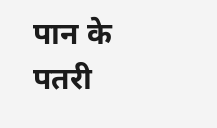पान के पतरी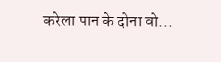करेला पान के दोना वो...